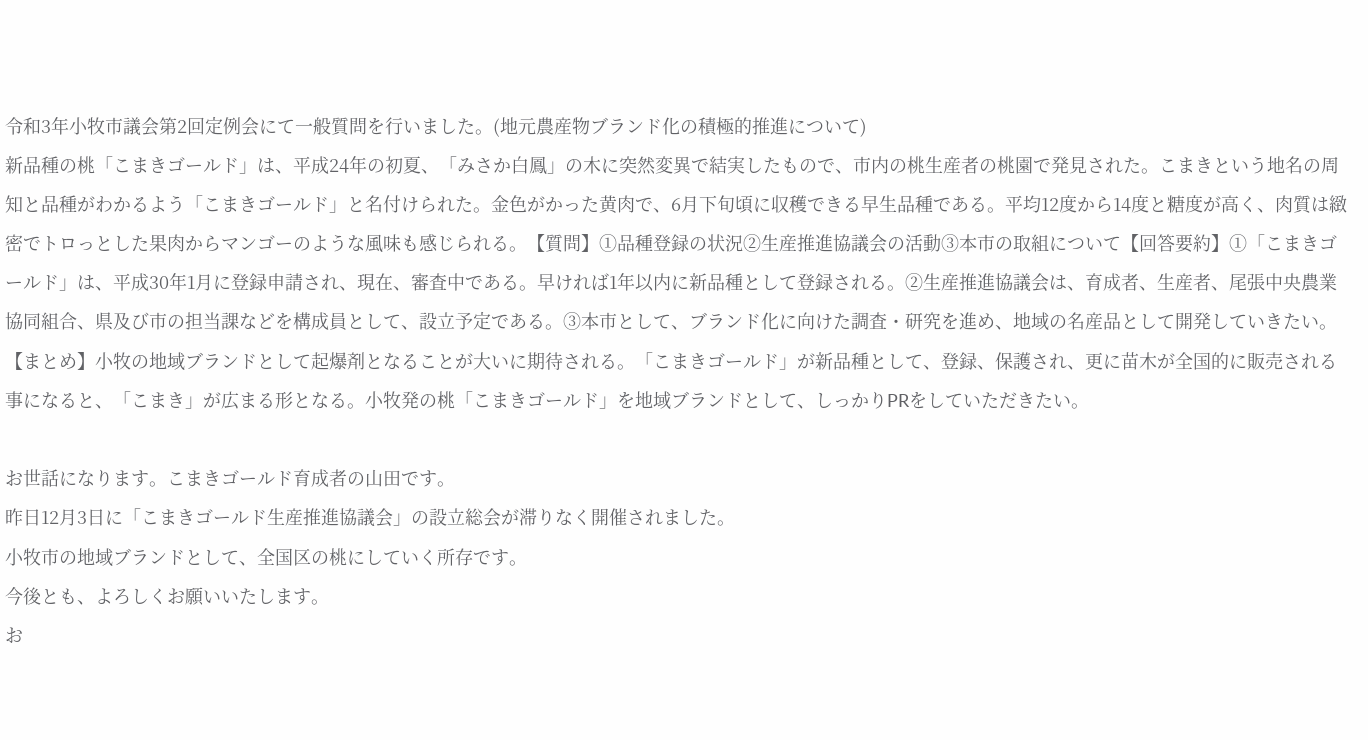令和3年小牧市議会第2回定例会にて一般質問を行いました。(地元農産物ブランド化の積極的推進について)
新品種の桃「こまきゴールド」は、平成24年の初夏、「みさか白鳳」の木に突然変異で結実したもので、市内の桃生産者の桃園で発見された。こまきという地名の周知と品種がわかるよう「こまきゴールド」と名付けられた。金色がかった黄肉で、6月下旬頃に収穫できる早生品種である。平均12度から14度と糖度が高く、肉質は緻密でトロっとした果肉からマンゴーのような風味も感じられる。【質問】①品種登録の状況②生産推進協議会の活動③本市の取組について【回答要約】①「こまきゴールド」は、平成30年1月に登録申請され、現在、審査中である。早ければ1年以内に新品種として登録される。②生産推進協議会は、育成者、生産者、尾張中央農業協同組合、県及び市の担当課などを構成員として、設立予定である。③本市として、ブランド化に向けた調査・研究を進め、地域の名産品として開発していきたい。【まとめ】小牧の地域ブランドとして起爆剤となることが大いに期待される。「こまきゴールド」が新品種として、登録、保護され、更に苗木が全国的に販売される事になると、「こまき」が広まる形となる。小牧発の桃「こまきゴールド」を地域ブランドとして、しっかりPRをしていただきたい。

お世話になります。こまきゴールド育成者の山田です。
昨日12月3日に「こまきゴールド生産推進協議会」の設立総会が滞りなく開催されました。
小牧市の地域ブランドとして、全国区の桃にしていく所存です。
今後とも、よろしくお願いいたします。
お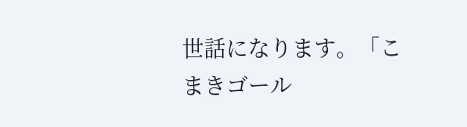世話になります。「こまきゴール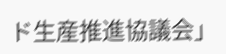ド生産推進協議会」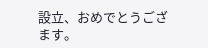設立、おめでとうござます。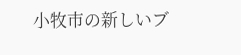小牧市の新しいブ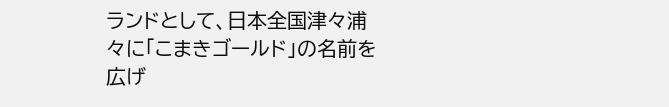ランドとして、日本全国津々浦々に「こまきゴールド」の名前を広げ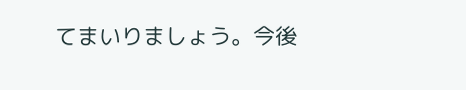てまいりましょう。今後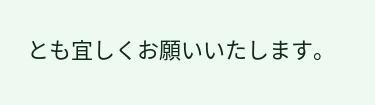とも宜しくお願いいたします。